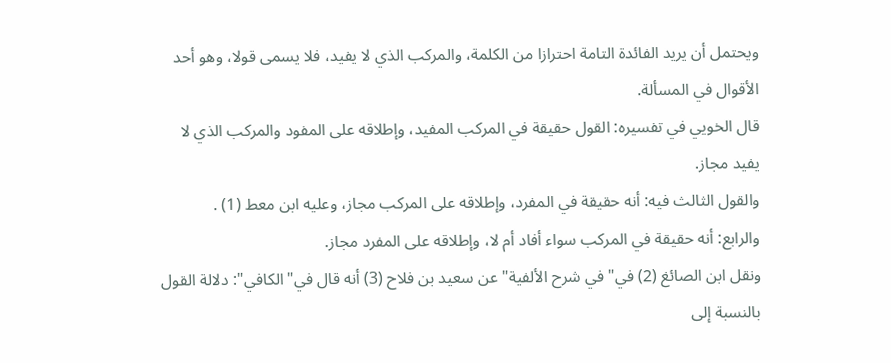ويحتمل أن يريد الفائدة التامة احترازا من الكلمة، والمركب الذي لا يفيد، فلا يسمى قولا، وهو أحد الأقوال في المسألة.
قال الخويي في تفسيره: القول حقيقة في المركب المفيد، وإطلاقه على المفود والمركب الذي لا يفيد مجاز.
والقول الثالث فيه: أنه حقيقة في المفرد، وإطلاقه على المركب مجاز، وعليه ابن معط (1) .
والرابع: أنه حقيقة في المركب سواء أفاد أم لا، وإطلاقه على المفرد مجاز.
ونقل ابن الصائغ (2) في"في شرح الألفية"عن سعيد بن فلاح (3) أنه قال في"الكافي": دلالة القول بالنسبة إلى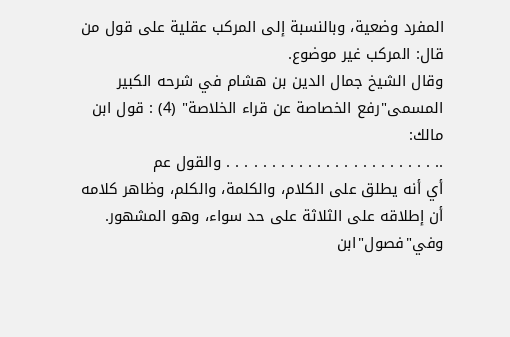المفرد وضعية، وبالنسبة إلى المركب عقلية على قول من قال: المركب غير موضوع.
وقال الشيخ جمال الدين بن هشام في شرحه الكبير المسمى"رفع الخصاصة عن قراء الخلاصة" (4) : قول ابن مالك:
.. . . . . . . . . . . . . . . . . . . . . . . . والقول عم
أي أنه يطلق على الكلام، والكلمة، والكلم، وظاهر كلامه أن إطلاقه على الثلاثة على حد سواء، وهو المشهور.
وفي"فصول"ابن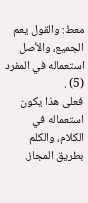معط: والقول يعم الجميع، والأصل استعماله في المفرد (5) .
فعلى هذا يكون استعماله في الكلام، والكلم بطريق المجاز.